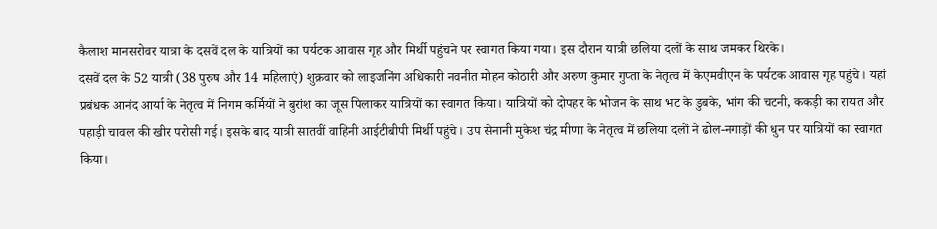कैलाश मानसरोवर यात्रा के दसवें दल के यात्रियों का पर्यटक आवास गृह और मिर्थी पहुंचने पर स्वागत किया गया। इस दौरान यात्री छलिया दलों के साथ जमकर थिरके।
दसवें दल के 52 यात्री (38 पुरुष और 14 महिलाएं) शुक्रवार को लाइजनिंग अधिकारी नवनीत मोहन कोठारी और अरुण कुमार गुप्ता के नेतृत्व में केएमवीएन के पर्यटक आवास गृह पहुंचे। यहां प्रबंधक आनंद आर्या के नेतृत्व में निगम कर्मियों ने बुरांश का जूस पिलाकर यात्रियों का स्वागत किया। यात्रियों को दोपहर के भोजन के साथ भट के डुबके, भांग की चटनी, ककड़ी का रायत और पहाड़ी चावल की खीर परोसी गई। इसके बाद यात्री सातवीं वाहिनी आईटीबीपी मिर्थी पहुंचे। उप सेनानी मुकेश चंद्र मीणा के नेतृत्व में छलिया दलों ने ढोल-नगाड़ों की धुन पर यात्रियों का स्वागत किया।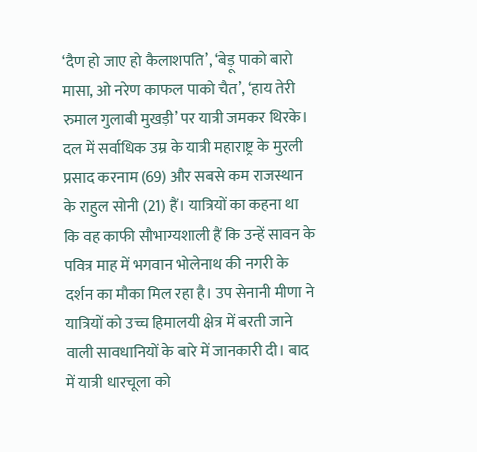‘दैण हो जाए हो कैलाशपति’, ‘बेड़ू पाको बारो मासा, ओ नरेण काफल पाको चैत’, ‘हाय तेरी रुमाल गुलाबी मुखड़ी’ पर यात्री जमकर थिरके। दल में सर्वाधिक उम्र के यात्री महाराष्ट्र के मुरली प्रसाद करनाम (69) और सबसे कम राजस्थान के राहुल सोनी (21) हैं। यात्रियों का कहना था कि वह काफी सौभाग्यशाली हैं कि उन्हें सावन के पवित्र माह में भगवान भोलेनाथ की नगरी के दर्शन का मौका मिल रहा है। उप सेनानी मीणा ने यात्रियों को उच्च हिमालयी क्षेत्र में बरती जाने वाली सावधानियों के बारे में जानकारी दी। बाद में यात्री धारचूला को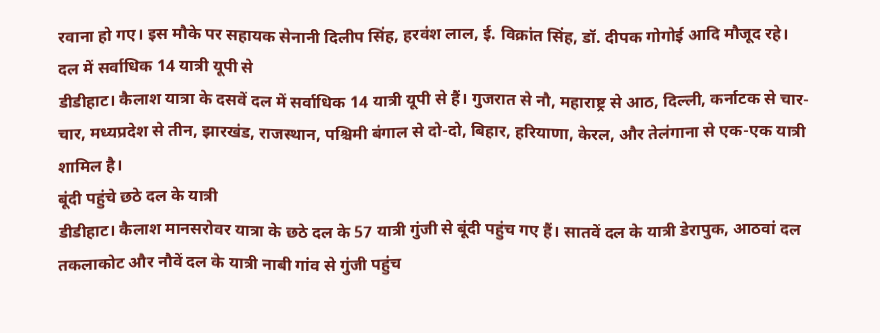रवाना हो गए। इस मौके पर सहायक सेनानी दिलीप सिंह, हरवंश लाल, ई. विक्रांत सिंह, डॉ. दीपक गोगोई आदि मौजूद रहे।
दल में सर्वाधिक 14 यात्री यूपी से
डीडीहाट। कैलाश यात्रा के दसवें दल में सर्वाधिक 14 यात्री यूपी से हैं। गुजरात से नौ, महाराष्ट्र से आठ, दिल्ली, कर्नाटक से चार-चार, मध्यप्रदेश से तीन, झारखंड, राजस्थान, पश्चिमी बंगाल से दो-दो, बिहार, हरियाणा, केरल, और तेलंगाना से एक-एक यात्री शामिल है।
बूंदी पहुंचे छठे दल के यात्री
डीडीहाट। कैलाश मानसरोवर यात्रा के छठे दल के 57 यात्री गुंजी से बूंदी पहुंच गए हैं। सातवें दल के यात्री डेरापुक, आठवां दल तकलाकोट और नौवें दल के यात्री नाबी गांव से गुंजी पहुंच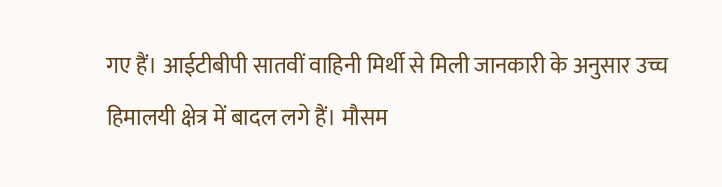गए हैं। आईटीबीपी सातवीं वाहिनी मिर्थी से मिली जानकारी के अनुसार उच्च हिमालयी क्षेत्र में बादल लगे हैं। मौसम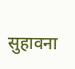सुहावना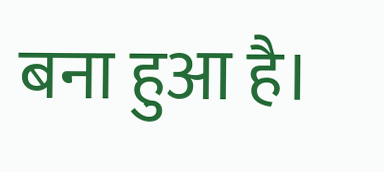बना हुआ है।